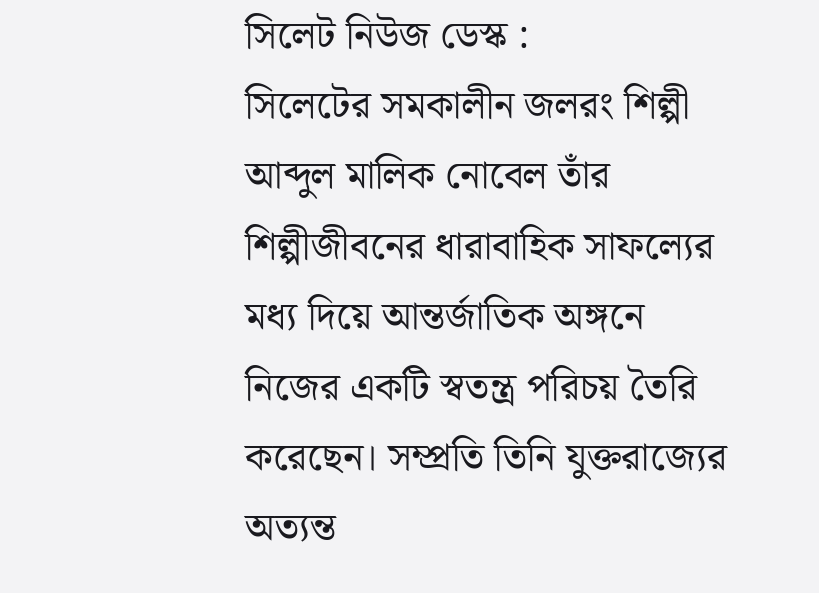সিলেট নিউজ ডেস্ক :
সিলেটের সমকালীন জলরং শিল্পী আব্দুল মালিক নোবেল তাঁর শিল্পীজীবনের ধারাবাহিক সাফল্যের মধ্য দিয়ে আন্তর্জাতিক অঙ্গনে নিজের একটি স্বতন্ত্র পরিচয় তৈরি করেছেন। সম্প্রতি তিনি যুক্তরাজ্যের অত্যন্ত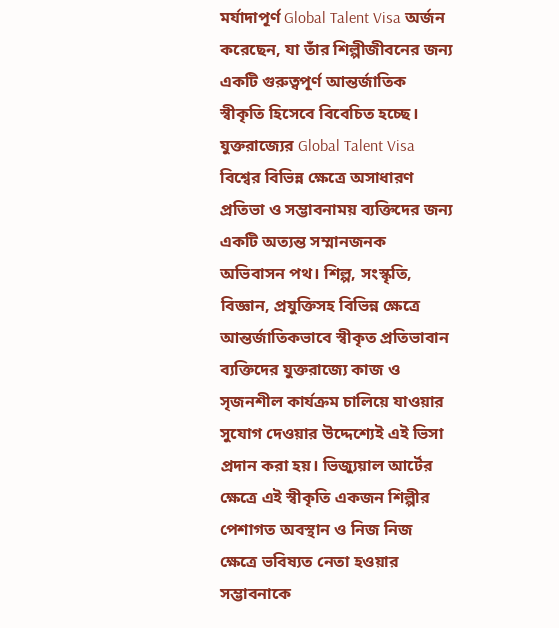মর্যাদাপূর্ণ Global Talent Visa অর্জন করেছেন, যা তাঁর শিল্পীজীবনের জন্য একটি গুরুত্বপূর্ণ আন্তর্জাতিক স্বীকৃতি হিসেবে বিবেচিত হচ্ছে।
যুক্তরাজ্যের Global Talent Visa বিশ্বের বিভিন্ন ক্ষেত্রে অসাধারণ প্রতিভা ও সম্ভাবনাময় ব্যক্তিদের জন্য একটি অত্যন্ত সম্মানজনক অভিবাসন পথ। শিল্প, সংস্কৃতি, বিজ্ঞান, প্রযুক্তিসহ বিভিন্ন ক্ষেত্রে আন্তর্জাতিকভাবে স্বীকৃত প্রতিভাবান ব্যক্তিদের যুক্তরাজ্যে কাজ ও সৃজনশীল কার্যক্রম চালিয়ে যাওয়ার সুযোগ দেওয়ার উদ্দেশ্যেই এই ভিসা প্রদান করা হয়। ভিজ্যুয়াল আর্টের ক্ষেত্রে এই স্বীকৃতি একজন শিল্পীর পেশাগত অবস্থান ও নিজ নিজ ক্ষেত্রে ভবিষ্যত নেতা হওয়ার সম্ভাবনাকে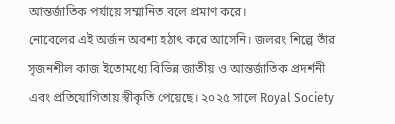আন্তর্জাতিক পর্যায়ে সম্মানিত বলে প্রমাণ করে।
নোবেলের এই অর্জন অবশ্য হঠাৎ করে আসেনি। জলরং শিল্পে তাঁর সৃজনশীল কাজ ইতোমধ্যে বিভিন্ন জাতীয় ও আন্তর্জাতিক প্রদর্শনী এবং প্রতিযোগিতায় স্বীকৃতি পেয়েছে। ২০২৫ সালে Royal Society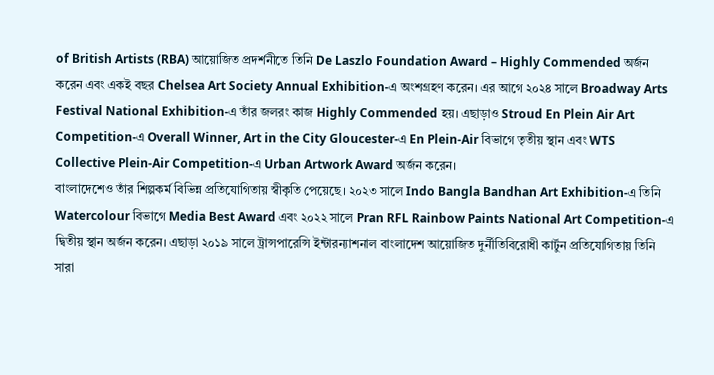of British Artists (RBA) আয়োজিত প্রদর্শনীতে তিনি De Laszlo Foundation Award – Highly Commended অর্জন করেন এবং একই বছর Chelsea Art Society Annual Exhibition-এ অংশগ্রহণ করেন। এর আগে ২০২৪ সালে Broadway Arts Festival National Exhibition-এ তাঁর জলরং কাজ Highly Commended হয়। এছাড়াও Stroud En Plein Air Art Competition-এ Overall Winner, Art in the City Gloucester-এ En Plein-Air বিভাগে তৃতীয় স্থান এবং WTS Collective Plein-Air Competition-এ Urban Artwork Award অর্জন করেন।
বাংলাদেশেও তাঁর শিল্পকর্ম বিভিন্ন প্রতিযোগিতায় স্বীকৃতি পেয়েছে। ২০২৩ সালে Indo Bangla Bandhan Art Exhibition-এ তিনি Watercolour বিভাগে Media Best Award এবং ২০২২ সালে Pran RFL Rainbow Paints National Art Competition-এ দ্বিতীয় স্থান অর্জন করেন। এছাড়া ২০১৯ সালে ট্রান্সপারেন্সি ইন্টারন্যাশনাল বাংলাদেশ আয়োজিত দুর্নীতিবিরোধী কার্টুন প্রতিযোগিতায় তিনি সারা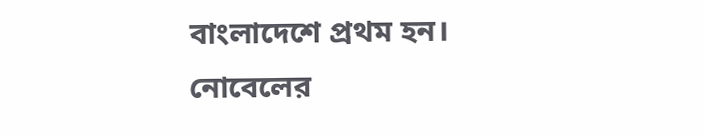বাংলাদেশে প্রথম হন।
নোবেলের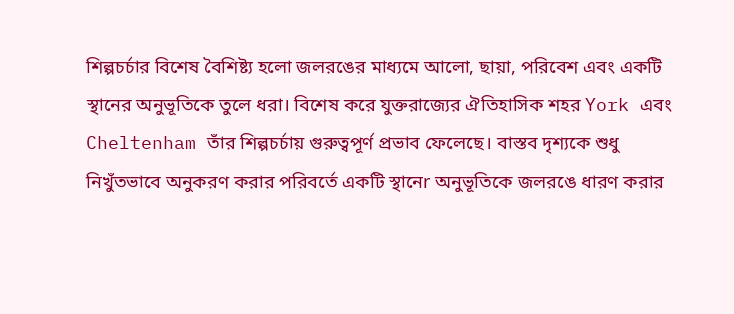শিল্পচর্চার বিশেষ বৈশিষ্ট্য হলো জলরঙের মাধ্যমে আলো, ছায়া, পরিবেশ এবং একটি স্থানের অনুভূতিকে তুলে ধরা। বিশেষ করে যুক্তরাজ্যের ঐতিহাসিক শহর York এবং Cheltenham তাঁর শিল্পচর্চায় গুরুত্বপূর্ণ প্রভাব ফেলেছে। বাস্তব দৃশ্যকে শুধু নিখুঁতভাবে অনুকরণ করার পরিবর্তে একটি স্থানেr অনুভূতিকে জলরঙে ধারণ করার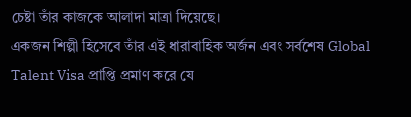চেষ্টা তাঁর কাজকে আলাদা মাত্রা দিয়েছে।
একজন শিল্পী হিসেবে তাঁর এই ধারাবাহিক অর্জন এবং সর্বশেষ Global Talent Visa প্রাপ্তি প্রমাণ করে যে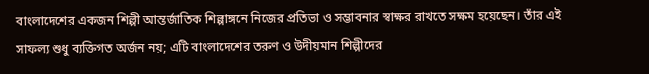বাংলাদেশের একজন শিল্পী আন্তর্জাতিক শিল্পাঙ্গনে নিজের প্রতিভা ও সম্ভাবনার স্বাক্ষর রাখতে সক্ষম হয়েছেন। তাঁর এই সাফল্য শুধু ব্যক্তিগত অর্জন নয়; এটি বাংলাদেশের তরুণ ও উদীয়মান শিল্পীদের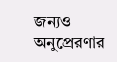জন্যও অনুপ্রেরণার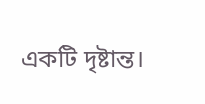একটি দৃষ্টান্ত।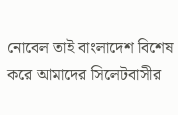নোবেল তাই বাংলাদেশ বিশেষ করে আমাদের সিলেটবাসীর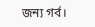জন্য গর্ব।